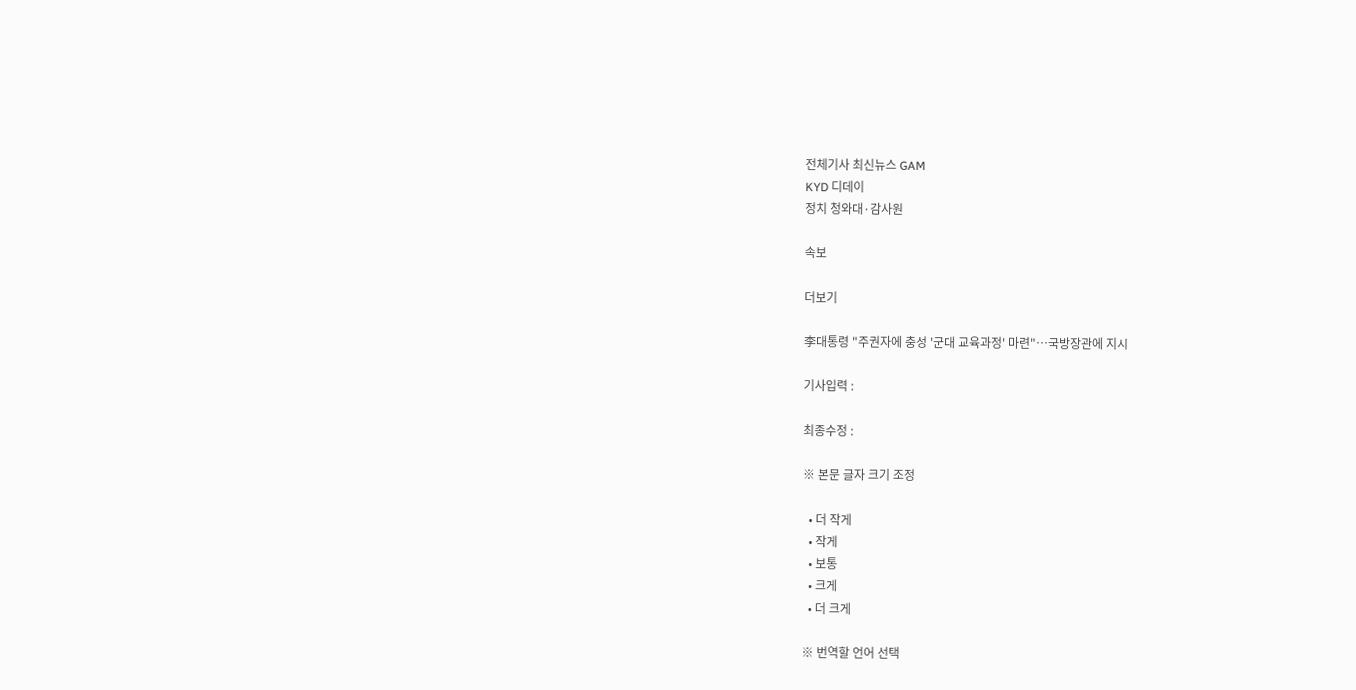전체기사 최신뉴스 GAM
KYD 디데이
정치 청와대·감사원

속보

더보기

李대통령 "주권자에 충성 '군대 교육과정' 마련"…국방장관에 지시

기사입력 :

최종수정 :

※ 본문 글자 크기 조정

  • 더 작게
  • 작게
  • 보통
  • 크게
  • 더 크게

※ 번역할 언어 선택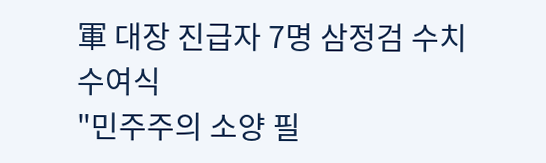軍 대장 진급자 7명 삼정검 수치 수여식
"민주주의 소양 필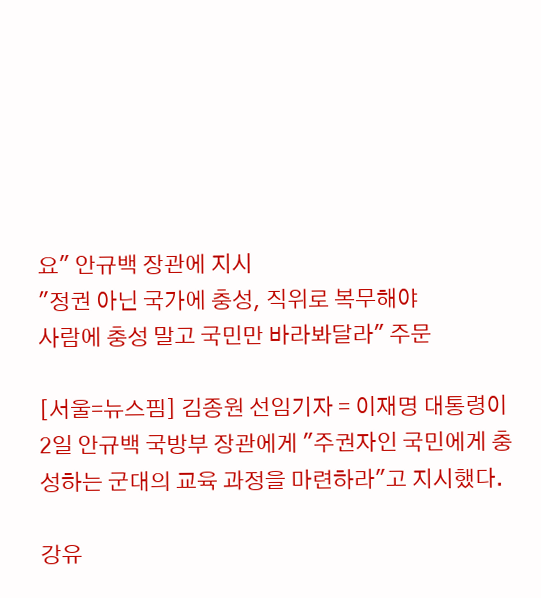요" 안규백 장관에 지시
"정권 아닌 국가에 충성, 직위로 복무해야
사람에 충성 말고 국민만 바라봐달라" 주문

[서울=뉴스핌] 김종원 선임기자 = 이재명 대통령이 2일 안규백 국방부 장관에게 "주권자인 국민에게 충성하는 군대의 교육 과정을 마련하라"고 지시했다.

강유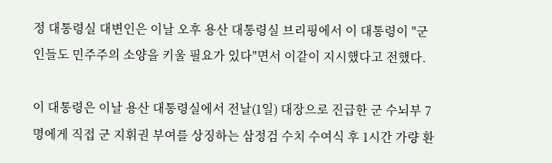정 대통령실 대변인은 이날 오후 용산 대통령실 브리핑에서 이 대통령이 "군인들도 민주주의 소양을 키울 필요가 있다"면서 이같이 지시했다고 전했다.

이 대통령은 이날 용산 대통령실에서 전날(1일) 대장으로 진급한 군 수뇌부 7명에게 직접 군 지휘권 부여를 상징하는 삼정검 수치 수여식 후 1시간 가량 환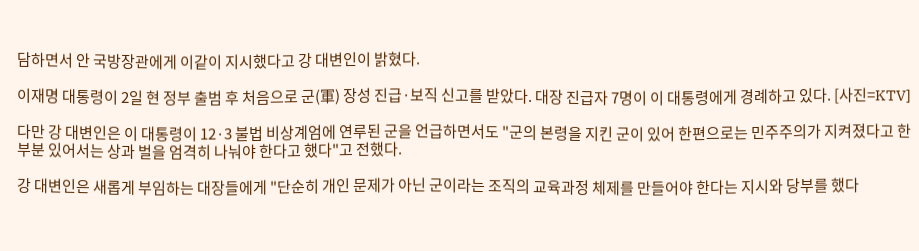담하면서 안 국방장관에게 이같이 지시했다고 강 대변인이 밝혔다.

이재명 대통령이 2일 현 정부 출범 후 처음으로 군(軍) 장성 진급·보직 신고를 받았다. 대장 진급자 7명이 이 대통령에게 경례하고 있다. [사진=KTV]

다만 강 대변인은 이 대통령이 12·3 불법 비상계엄에 연루된 군을 언급하면서도 "군의 본령을 지킨 군이 있어 한편으로는 민주주의가 지켜졌다고 한 부분 있어서는 상과 벌을 엄격히 나눠야 한다고 했다"고 전했다.

강 대변인은 새롭게 부임하는 대장들에게 "단순히 개인 문제가 아닌 군이라는 조직의 교육과정 체제를 만들어야 한다는 지시와 당부를 했다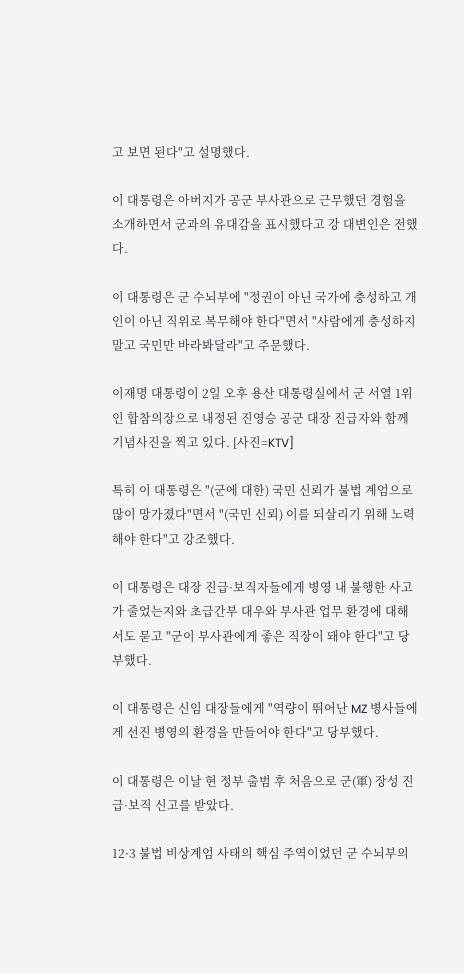고 보면 된다"고 설명했다.

이 대통령은 아버지가 공군 부사관으로 근무했던 경험을 소개하면서 군과의 유대감을 표시했다고 강 대변인은 전했다.

이 대통령은 군 수뇌부에 "정권이 아닌 국가에 충성하고 개인이 아닌 직위로 복무해야 한다"면서 "사람에게 충성하지 말고 국민만 바라봐달라"고 주문했다.

이재명 대통령이 2일 오후 용산 대통령실에서 군 서열 1위인 합참의장으로 내정된 진영승 공군 대장 진급자와 함께 기념사진을 찍고 있다. [사진=KTV]

특히 이 대통령은 "(군에 대한) 국민 신뢰가 불법 계엄으로 많이 망가졌다"면서 "(국민 신뢰) 이를 되살리기 위해 노력해야 한다"고 강조했다.

이 대통령은 대장 진급·보직자들에게 병영 내 불행한 사고가 줄었는지와 초급간부 대우와 부사관 업무 환경에 대해서도 묻고 "군이 부사관에게 좋은 직장이 돼야 한다"고 당부했다.

이 대통령은 신임 대장들에게 "역량이 뛰어난 MZ 병사들에게 선진 병영의 환경을 만들어야 한다"고 당부했다.

이 대통령은 이날 현 정부 출범 후 처음으로 군(軍) 장성 진급·보직 신고를 받았다.

12·3 불법 비상계엄 사태의 핵심 주역이었던 군 수뇌부의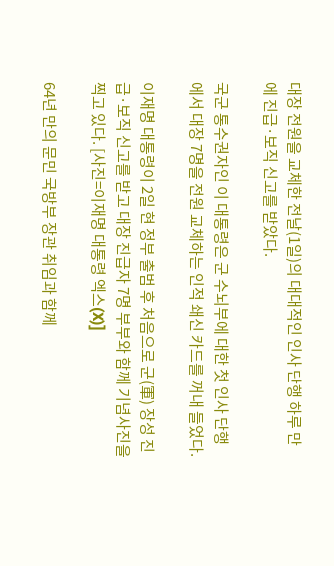대장 전원을 교체한 전날(1일)의 대대적인 인사 단행 하루 만에 진급·보직 신고를 받았다.

국군 통수권자인 이 대통령은 군 수뇌부에 대한 첫 인사 단행에서 대장 7명을 전원 교체하는 인적 쇄신 카드를 꺼내 들었다.

이재명 대통령이 2일 현 정부 출범 후 처음으로 군(軍) 장성 진급·보직 신고를 받고 대장 진급자 7명 부부와 함께 기념사진을 찍고 있다. [사진=이재명 대통령 엑스(X)]

64년 만의 문민 국방부 장관 취임과 함께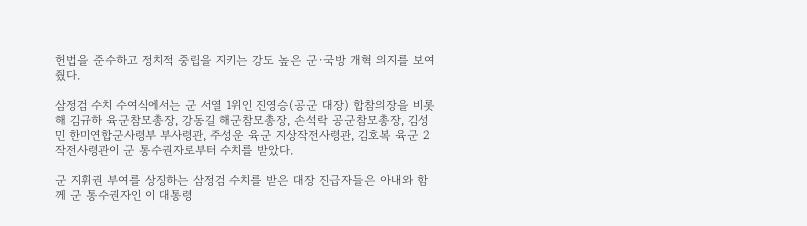헌법을 준수하고 정치적 중립을 지키는 강도 높은 군·국방 개혁 의지를 보여줬다.

삼정검 수치 수여식에서는 군 서열 1위인 진영승(공군 대장) 합참의장을 비롯해 김규하 육군참모총장, 강동길 해군참모총장, 손석락 공군참모총장, 김성민 한미연합군사령부 부사령관, 주성운 육군 지상작전사령관, 김호복 육군 2작전사령관이 군 통수권자로부터 수치를 받았다.

군 지휘권 부여를 상징하는 삼정검 수치를 받은 대장 진급자들은 아내와 함께 군 통수권자인 이 대통령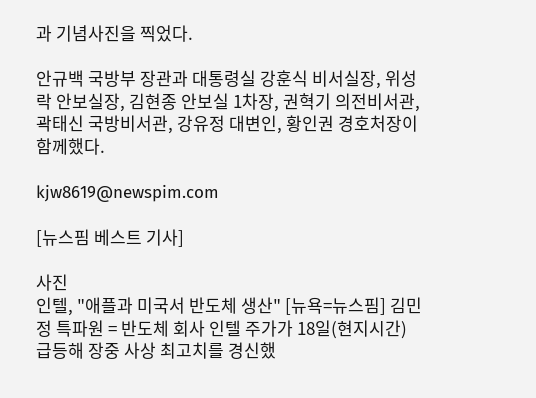과 기념사진을 찍었다.

안규백 국방부 장관과 대통령실 강훈식 비서실장, 위성락 안보실장, 김현종 안보실 1차장, 권혁기 의전비서관, 곽태신 국방비서관, 강유정 대변인, 황인권 경호처장이 함께했다.

kjw8619@newspim.com

[뉴스핌 베스트 기사]

사진
인텔, "애플과 미국서 반도체 생산" [뉴욕=뉴스핌] 김민정 특파원 = 반도체 회사 인텔 주가가 18일(현지시간) 급등해 장중 사상 최고치를 경신했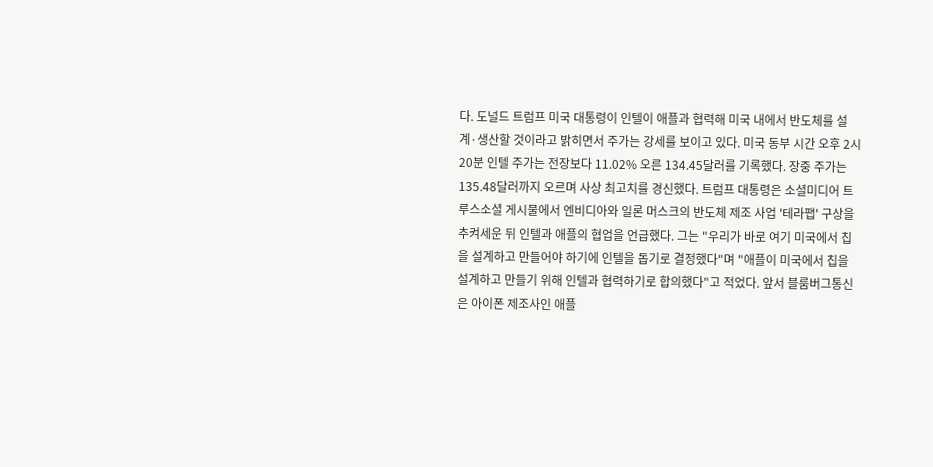다. 도널드 트럼프 미국 대통령이 인텔이 애플과 협력해 미국 내에서 반도체를 설계·생산할 것이라고 밝히면서 주가는 강세를 보이고 있다. 미국 동부 시간 오후 2시20분 인텔 주가는 전장보다 11.02% 오른 134.45달러를 기록했다. 장중 주가는 135.48달러까지 오르며 사상 최고치를 경신했다. 트럼프 대통령은 소셜미디어 트루스소셜 게시물에서 엔비디아와 일론 머스크의 반도체 제조 사업 '테라팹' 구상을 추켜세운 뒤 인텔과 애플의 협업을 언급했다. 그는 "우리가 바로 여기 미국에서 칩을 설계하고 만들어야 하기에 인텔을 돕기로 결정했다"며 "애플이 미국에서 칩을 설계하고 만들기 위해 인텔과 협력하기로 합의했다"고 적었다. 앞서 블룸버그통신은 아이폰 제조사인 애플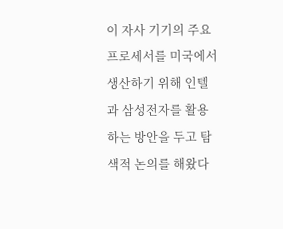이 자사 기기의 주요 프로세서를 미국에서 생산하기 위해 인텔과 삼성전자를 활용하는 방안을 두고 탐색적 논의를 해왔다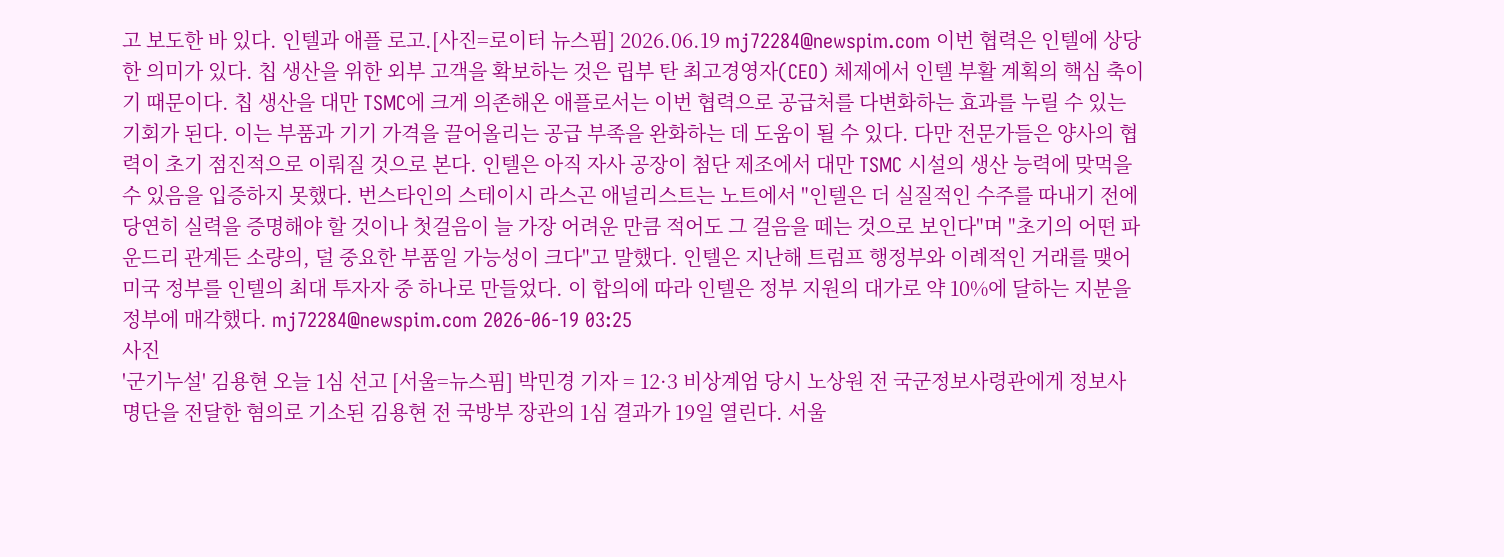고 보도한 바 있다. 인텔과 애플 로고.[사진=로이터 뉴스핌] 2026.06.19 mj72284@newspim.com 이번 협력은 인텔에 상당한 의미가 있다. 칩 생산을 위한 외부 고객을 확보하는 것은 립부 탄 최고경영자(CEO) 체제에서 인텔 부활 계획의 핵심 축이기 때문이다. 칩 생산을 대만 TSMC에 크게 의존해온 애플로서는 이번 협력으로 공급처를 다변화하는 효과를 누릴 수 있는 기회가 된다. 이는 부품과 기기 가격을 끌어올리는 공급 부족을 완화하는 데 도움이 될 수 있다. 다만 전문가들은 양사의 협력이 초기 점진적으로 이뤄질 것으로 본다. 인텔은 아직 자사 공장이 첨단 제조에서 대만 TSMC 시설의 생산 능력에 맞먹을 수 있음을 입증하지 못했다. 번스타인의 스테이시 라스곤 애널리스트는 노트에서 "인텔은 더 실질적인 수주를 따내기 전에 당연히 실력을 증명해야 할 것이나 첫걸음이 늘 가장 어려운 만큼 적어도 그 걸음을 떼는 것으로 보인다"며 "초기의 어떤 파운드리 관계든 소량의, 덜 중요한 부품일 가능성이 크다"고 말했다. 인텔은 지난해 트럼프 행정부와 이례적인 거래를 맺어 미국 정부를 인텔의 최대 투자자 중 하나로 만들었다. 이 합의에 따라 인텔은 정부 지원의 대가로 약 10%에 달하는 지분을 정부에 매각했다. mj72284@newspim.com 2026-06-19 03:25
사진
'군기누설' 김용현 오늘 1심 선고 [서울=뉴스핌] 박민경 기자 = 12·3 비상계엄 당시 노상원 전 국군정보사령관에게 정보사 명단을 전달한 혐의로 기소된 김용현 전 국방부 장관의 1심 결과가 19일 열린다. 서울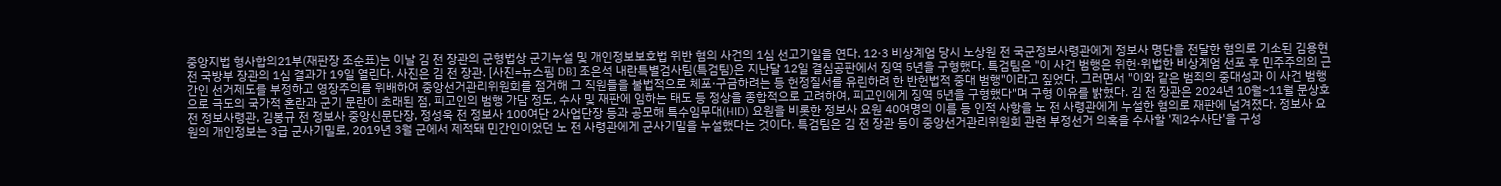중앙지법 형사합의21부(재판장 조순표)는 이날 김 전 장관의 군형법상 군기누설 및 개인정보보호법 위반 혐의 사건의 1심 선고기일을 연다. 12·3 비상계엄 당시 노상원 전 국군정보사령관에게 정보사 명단을 전달한 혐의로 기소된 김용현 전 국방부 장관의 1심 결과가 19일 열린다. 사진은 김 전 장관. [사진=뉴스핌 DB] 조은석 내란특별검사팀(특검팀)은 지난달 12일 결심공판에서 징역 5년을 구형했다. 특검팀은 "이 사건 범행은 위헌·위법한 비상계엄 선포 후 민주주의의 근간인 선거제도를 부정하고 영장주의를 위배하여 중앙선거관리위원회를 점거해 그 직원들을 불법적으로 체포·구금하려는 등 헌정질서를 유린하려 한 반헌법적 중대 범행"이라고 짚었다. 그러면서 "이와 같은 범죄의 중대성과 이 사건 범행으로 극도의 국가적 혼란과 군기 문란이 초래된 점, 피고인의 범행 가담 정도, 수사 및 재판에 임하는 태도 등 정상을 종합적으로 고려하여, 피고인에게 징역 5년을 구형했다"며 구형 이유를 밝혔다. 김 전 장관은 2024년 10월~11월 문상호 전 정보사령관, 김봉규 전 정보사 중앙신문단장, 정성욱 전 정보사 100여단 2사업단장 등과 공모해 특수임무대(HID) 요원을 비롯한 정보사 요원 40여명의 이름 등 인적 사항을 노 전 사령관에게 누설한 혐의로 재판에 넘겨졌다. 정보사 요원의 개인정보는 3급 군사기밀로, 2019년 3월 군에서 제적돼 민간인이었던 노 전 사령관에게 군사기밀을 누설했다는 것이다. 특검팀은 김 전 장관 등이 중앙선거관리위원회 관련 부정선거 의혹을 수사할 '제2수사단'을 구성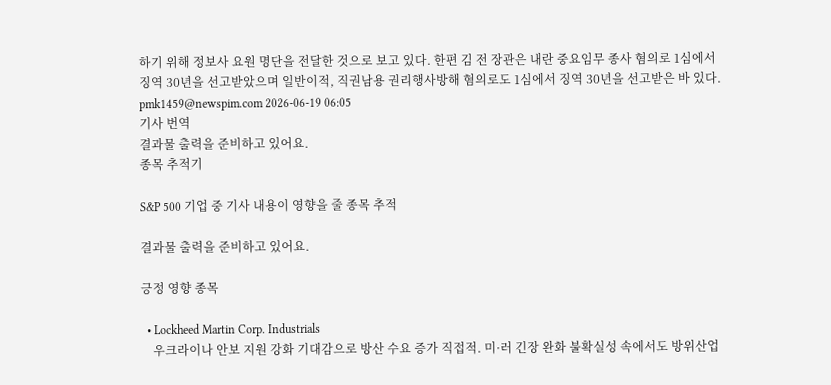하기 위해 정보사 요원 명단을 전달한 것으로 보고 있다. 한편 김 전 장관은 내란 중요임무 종사 혐의로 1심에서 징역 30년을 선고받았으며 일반이적, 직권남용 권리행사방해 혐의로도 1심에서 징역 30년을 선고받은 바 있다. pmk1459@newspim.com 2026-06-19 06:05
기사 번역
결과물 출력을 준비하고 있어요.
종목 추적기

S&P 500 기업 중 기사 내용이 영향을 줄 종목 추적

결과물 출력을 준비하고 있어요.

긍정 영향 종목

  • Lockheed Martin Corp. Industrials
    우크라이나 안보 지원 강화 기대감으로 방산 수요 증가 직접적. 미·러 긴장 완화 불확실성 속에서도 방위산업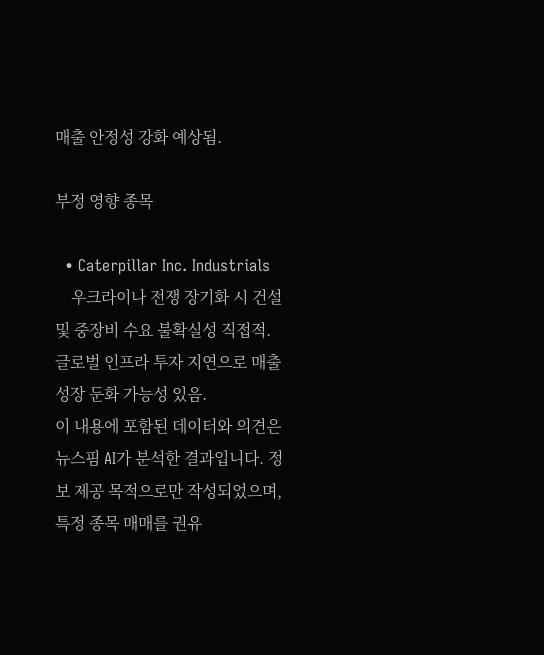매출 안정성 강화 예상됨.

부정 영향 종목

  • Caterpillar Inc. Industrials
    우크라이나 전쟁 장기화 시 건설 및 중장비 수요 불확실성 직접적. 글로벌 인프라 투자 지연으로 매출 성장 둔화 가능성 있음.
이 내용에 포함된 데이터와 의견은 뉴스핌 AI가 분석한 결과입니다. 정보 제공 목적으로만 작성되었으며, 특정 종목 매매를 권유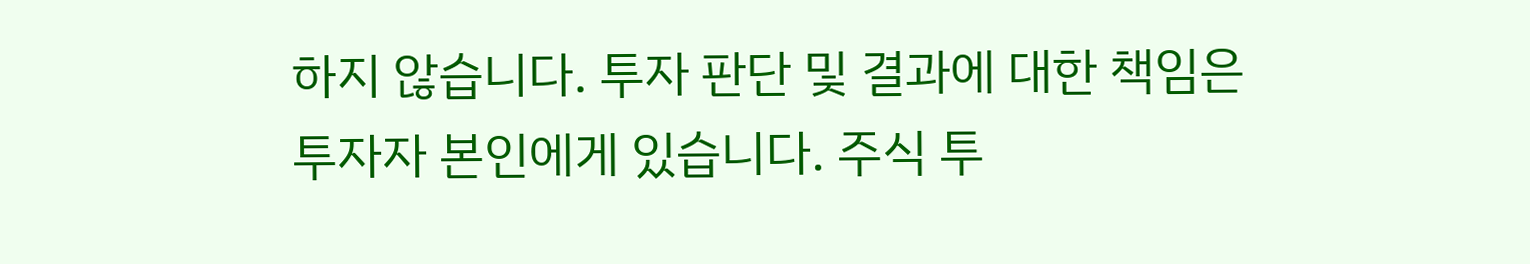하지 않습니다. 투자 판단 및 결과에 대한 책임은 투자자 본인에게 있습니다. 주식 투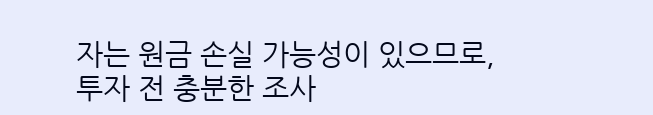자는 원금 손실 가능성이 있으므로, 투자 전 충분한 조사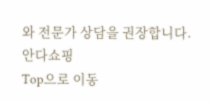와 전문가 상담을 권장합니다.
안다쇼핑
Top으로 이동